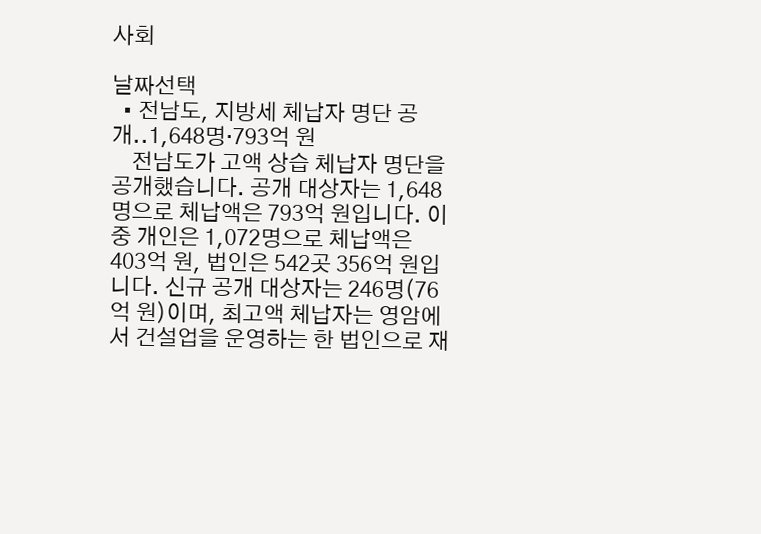사회

날짜선택
  • 전남도, 지방세 체납자 명단 공개..1,648명·793억 원
    전남도가 고액 상습 체납자 명단을 공개했습니다. 공개 대상자는 1,648명으로 체납액은 793억 원입니다. 이 중 개인은 1,072명으로 체납액은 403억 원, 법인은 542곳 356억 원입니다. 신규 공개 대상자는 246명(76억 원)이며, 최고액 체납자는 영암에서 건설업을 운영하는 한 법인으로 재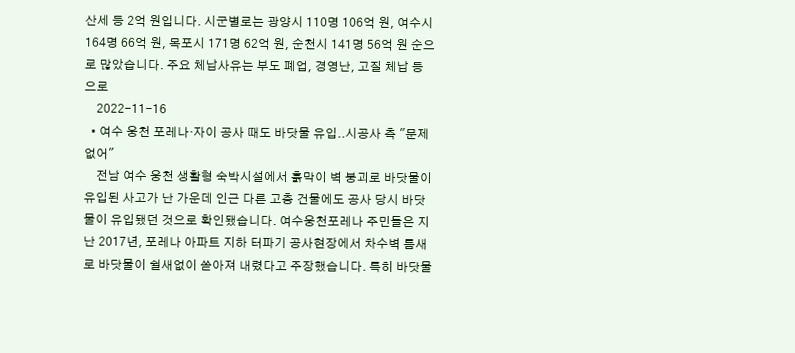산세 등 2억 원입니다. 시군별로는 광양시 110명 106억 원, 여수시 164명 66억 원, 목포시 171명 62억 원, 순천시 141명 56억 원 순으로 많았습니다. 주요 체납사유는 부도 폐업, 경영난, 고질 체납 등으로
    2022-11-16
  • 여수 웅천 포레나·자이 공사 때도 바닷물 유입..시공사 측 "문제없어"
    전남 여수 웅천 생활형 숙박시설에서 흙막이 벽 붕괴로 바닷물이 유입된 사고가 난 가운데 인근 다른 고층 건물에도 공사 당시 바닷물이 유입됐던 것으로 확인됐습니다. 여수웅천포레나 주민들은 지난 2017년, 포레나 아파트 지하 터파기 공사현장에서 차수벽 틈새로 바닷물이 쉴새없이 쏟아져 내렸다고 주장했습니다. 특히 바닷물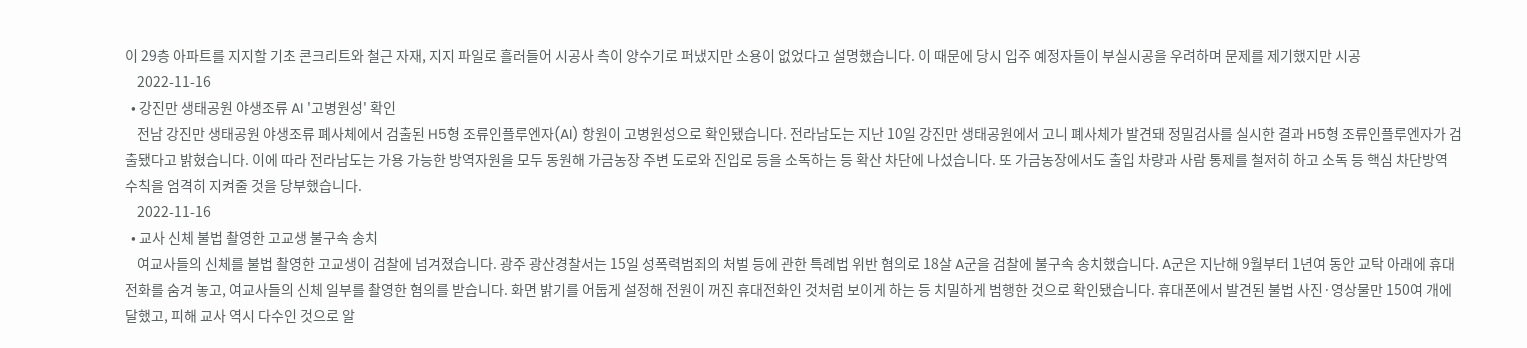이 29층 아파트를 지지할 기초 콘크리트와 철근 자재, 지지 파일로 흘러들어 시공사 측이 양수기로 퍼냈지만 소용이 없었다고 설명했습니다. 이 때문에 당시 입주 예정자들이 부실시공을 우려하며 문제를 제기했지만 시공
    2022-11-16
  • 강진만 생태공원 야생조류 AI '고병원성' 확인
    전남 강진만 생태공원 야생조류 폐사체에서 검출된 H5형 조류인플루엔자(AI) 항원이 고병원성으로 확인됐습니다. 전라남도는 지난 10일 강진만 생태공원에서 고니 폐사체가 발견돼 정밀검사를 실시한 결과 H5형 조류인플루엔자가 검출됐다고 밝혔습니다. 이에 따라 전라남도는 가용 가능한 방역자원을 모두 동원해 가금농장 주변 도로와 진입로 등을 소독하는 등 확산 차단에 나섰습니다. 또 가금농장에서도 출입 차량과 사람 통제를 철저히 하고 소독 등 핵심 차단방역 수칙을 엄격히 지켜줄 것을 당부했습니다.
    2022-11-16
  • 교사 신체 불법 촬영한 고교생 불구속 송치
    여교사들의 신체를 불법 촬영한 고교생이 검찰에 넘겨졌습니다. 광주 광산경찰서는 15일 성폭력범죄의 처벌 등에 관한 특례법 위반 혐의로 18살 A군을 검찰에 불구속 송치했습니다. A군은 지난해 9월부터 1년여 동안 교탁 아래에 휴대전화를 숨겨 놓고, 여교사들의 신체 일부를 촬영한 혐의를 받습니다. 화면 밝기를 어둡게 설정해 전원이 꺼진 휴대전화인 것처럼 보이게 하는 등 치밀하게 범행한 것으로 확인됐습니다. 휴대폰에서 발견된 불법 사진·영상물만 150여 개에 달했고, 피해 교사 역시 다수인 것으로 알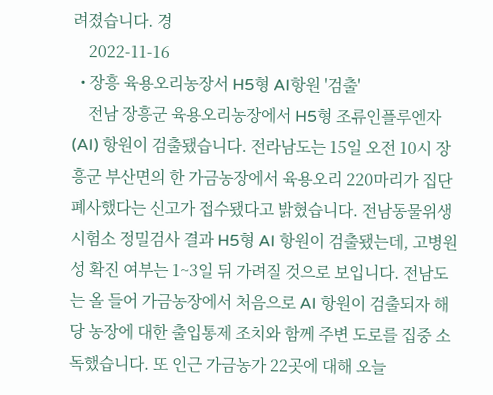려졌습니다. 경
    2022-11-16
  • 장흥 육용오리농장서 H5형 AI항원 '검출'
    전남 장흥군 육용오리농장에서 H5형 조류인플루엔자(AI) 항원이 검출됐습니다. 전라남도는 15일 오전 10시 장흥군 부산면의 한 가금농장에서 육용오리 220마리가 집단폐사했다는 신고가 접수됐다고 밝혔습니다. 전남동물위생시험소 정밀검사 결과 H5형 AI 항원이 검출됐는데, 고병원성 확진 여부는 1~3일 뒤 가려질 것으로 보입니다. 전남도는 올 들어 가금농장에서 처음으로 AI 항원이 검출되자 해당 농장에 대한 출입통제 조치와 함께 주변 도로를 집중 소독했습니다. 또 인근 가금농가 22곳에 대해 오늘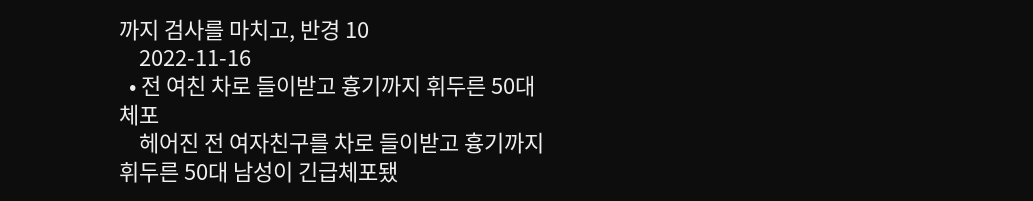까지 검사를 마치고, 반경 10
    2022-11-16
  • 전 여친 차로 들이받고 흉기까지 휘두른 50대 체포
    헤어진 전 여자친구를 차로 들이받고 흉기까지 휘두른 50대 남성이 긴급체포됐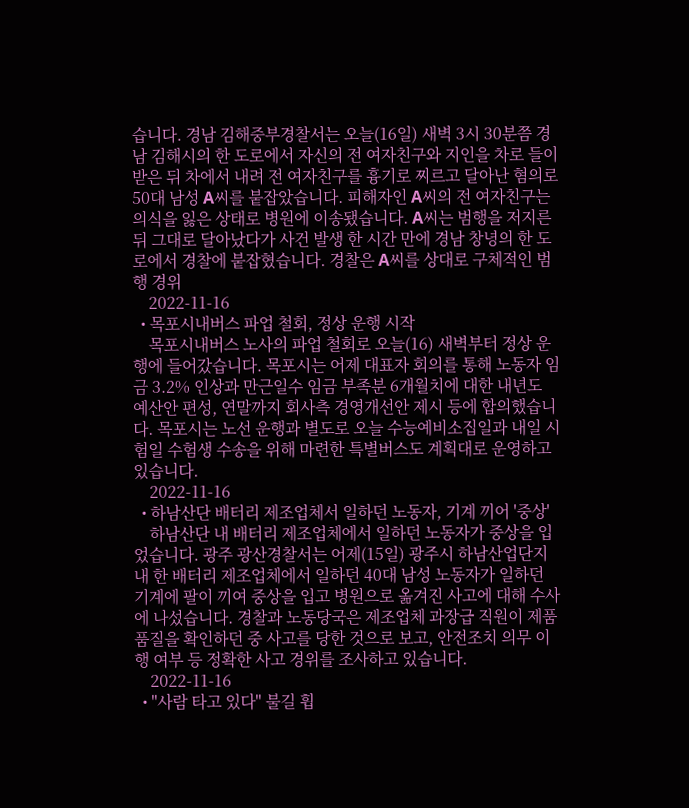습니다. 경남 김해중부경찰서는 오늘(16일) 새벽 3시 30분쯤 경남 김해시의 한 도로에서 자신의 전 여자친구와 지인을 차로 들이받은 뒤 차에서 내려 전 여자친구를 흉기로 찌르고 달아난 혐의로 50대 남성 A씨를 붙잡았습니다. 피해자인 A씨의 전 여자친구는 의식을 잃은 상태로 병원에 이송됐습니다. A씨는 범행을 저지른 뒤 그대로 달아났다가 사건 발생 한 시간 만에 경남 창녕의 한 도로에서 경찰에 붙잡혔습니다. 경찰은 A씨를 상대로 구체적인 범행 경위
    2022-11-16
  • 목포시내버스 파업 철회, 정상 운행 시작
    목포시내버스 노사의 파업 철회로 오늘(16) 새벽부터 정상 운행에 들어갔습니다. 목포시는 어제 대표자 회의를 통해 노동자 임금 3.2% 인상과 만근일수 임금 부족분 6개월치에 대한 내년도 예산안 편성, 연말까지 회사측 경영개선안 제시 등에 합의했습니다. 목포시는 노선 운행과 별도로 오늘 수능예비소집일과 내일 시험일 수험생 수송을 위해 마련한 특별버스도 계획대로 운영하고 있습니다.
    2022-11-16
  • 하남산단 배터리 제조업체서 일하던 노동자, 기계 끼어 '중상'
    하남산단 내 배터리 제조업체에서 일하던 노동자가 중상을 입었습니다. 광주 광산경찰서는 어제(15일) 광주시 하남산업단지 내 한 배터리 제조업체에서 일하던 40대 남성 노동자가 일하던 기계에 팔이 끼여 중상을 입고 병원으로 옮겨진 사고에 대해 수사에 나섰습니다. 경찰과 노동당국은 제조업체 과장급 직원이 제품 품질을 확인하던 중 사고를 당한 것으로 보고, 안전조치 의무 이행 여부 등 정확한 사고 경위를 조사하고 있습니다.
    2022-11-16
  • "사람 타고 있다" 불길 휩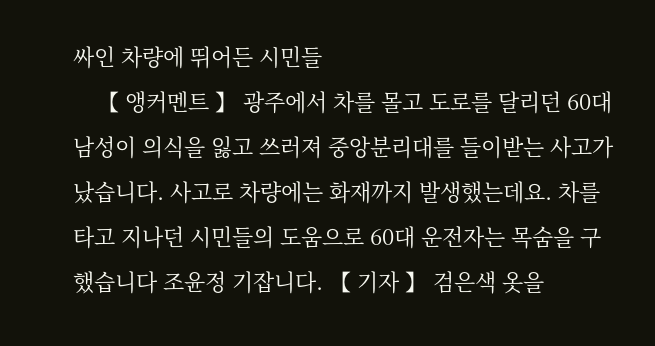싸인 차량에 뛰어든 시민들
    【 앵커멘트 】 광주에서 차를 몰고 도로를 달리던 60대 남성이 의식을 잃고 쓰러져 중앙분리대를 들이받는 사고가 났습니다. 사고로 차량에는 화재까지 발생했는데요. 차를 타고 지나던 시민들의 도움으로 60대 운전자는 목숨을 구했습니다 조윤정 기잡니다. 【 기자 】 검은색 옷을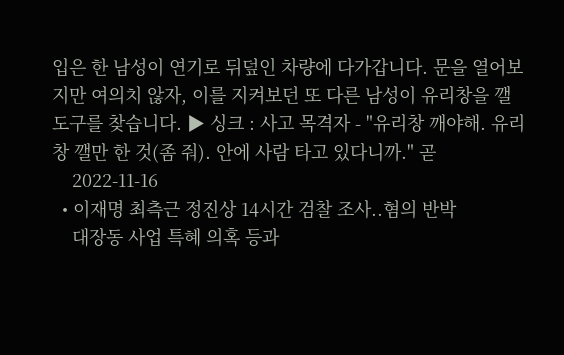입은 한 남성이 연기로 뒤덮인 차량에 다가갑니다. 문을 열어보지만 여의치 않자, 이를 지켜보던 또 다른 남성이 유리창을 깰 도구를 찾습니다. ▶ 싱크 : 사고 목격자 - "유리창 깨야해. 유리창 깰만 한 것(좀 줘). 안에 사람 타고 있다니까." 곧
    2022-11-16
  • 이재명 최측근 정진상 14시간 검찰 조사..혐의 반박
    대장동 사업 특혜 의혹 등과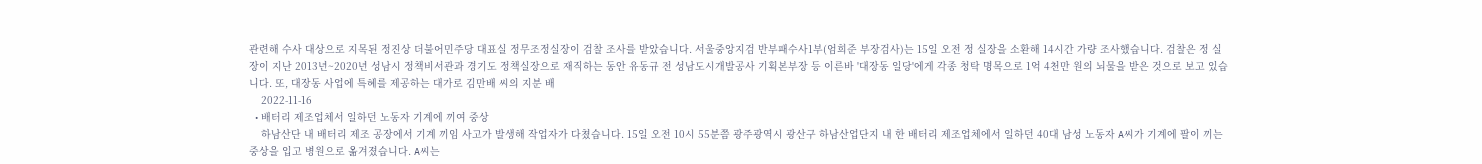관련해 수사 대상으로 지목된 정진상 더불어민주당 대표실 정무조정실장이 검찰 조사를 받았습니다. 서울중앙지검 반부패수사1부(엄희준 부장검사)는 15일 오전 정 실장을 소환해 14시간 가량 조사했습니다. 검찰은 정 실장이 지난 2013년~2020년 성남시 정책비서관과 경기도 정책실장으로 재직하는 동안 유동규 전 성남도시개발공사 기획본부장 등 이른바 '대장동 일당'에게 각종 청탁 명목으로 1억 4천만 원의 뇌물을 받은 것으로 보고 있습니다. 또, 대장동 사업에 특혜를 제공하는 대가로 김만배 씨의 지분 배
    2022-11-16
  • 배터리 제조업체서 일하던 노동자 기계에 끼여 중상
    하남산단 내 배터리 제조 공장에서 기계 끼임 사고가 발생해 작업자가 다쳤습니다. 15일 오전 10시 55분쯤 광주광역시 광산구 하남산업단지 내 한 배터리 제조업체에서 일하던 40대 남성 노동자 A씨가 기계에 팔이 끼는 중상을 입고 병원으로 옮겨졌습니다. A씨는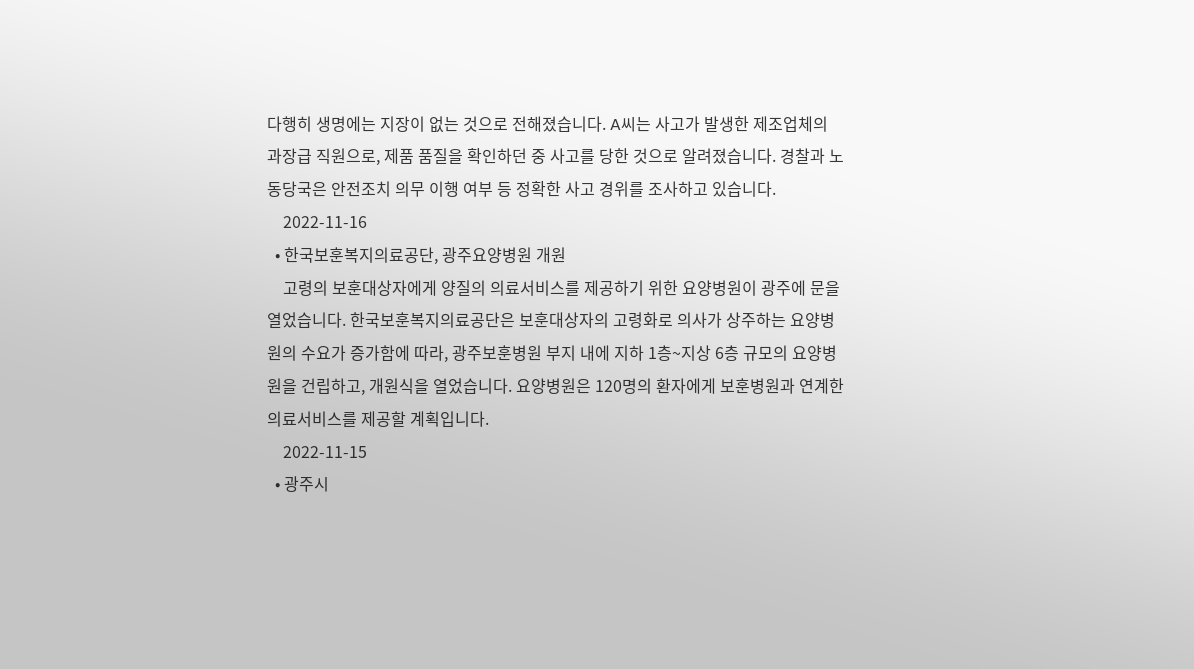다행히 생명에는 지장이 없는 것으로 전해졌습니다. A씨는 사고가 발생한 제조업체의 과장급 직원으로, 제품 품질을 확인하던 중 사고를 당한 것으로 알려졌습니다. 경찰과 노동당국은 안전조치 의무 이행 여부 등 정확한 사고 경위를 조사하고 있습니다.
    2022-11-16
  • 한국보훈복지의료공단, 광주요양병원 개원
    고령의 보훈대상자에게 양질의 의료서비스를 제공하기 위한 요양병원이 광주에 문을 열었습니다. 한국보훈복지의료공단은 보훈대상자의 고령화로 의사가 상주하는 요양병원의 수요가 증가함에 따라, 광주보훈병원 부지 내에 지하 1층~지상 6층 규모의 요양병원을 건립하고, 개원식을 열었습니다. 요양병원은 120명의 환자에게 보훈병원과 연계한 의료서비스를 제공할 계획입니다.
    2022-11-15
  • 광주시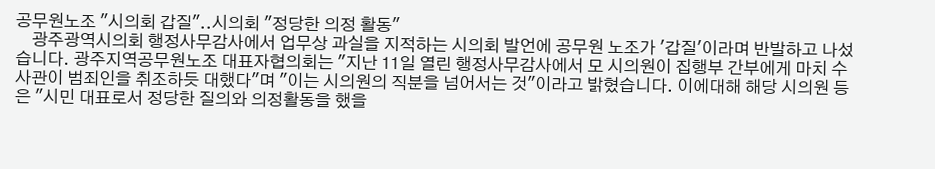공무원노조 "시의회 갑질"..시의회 "정당한 의정 활동"
    광주광역시의회 행정사무감사에서 업무상 과실을 지적하는 시의회 발언에 공무원 노조가 '갑질'이라며 반발하고 나섰습니다. 광주지역공무원노조 대표자협의회는 "지난 11일 열린 행정사무감사에서 모 시의원이 집행부 간부에게 마치 수사관이 범죄인을 취조하듯 대했다"며 "이는 시의원의 직분을 넘어서는 것"이라고 밝혔습니다. 이에대해 해당 시의원 등은 "시민 대표로서 정당한 질의와 의정활동을 했을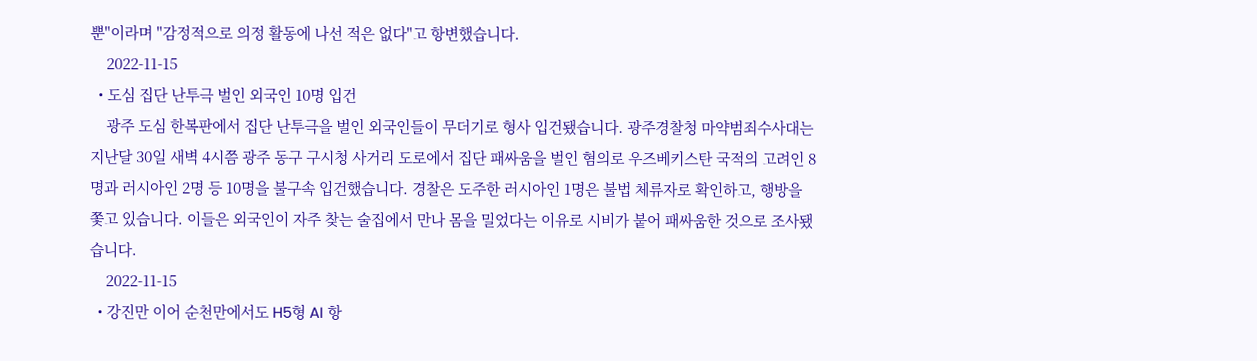뿐"이라며 "감정적으로 의정 활동에 나선 적은 없다"고 항변했습니다.
    2022-11-15
  • 도심 집단 난투극 벌인 외국인 10명 입건
    광주 도심 한복판에서 집단 난투극을 벌인 외국인들이 무더기로 형사 입건됐습니다. 광주경찰청 마약범죄수사대는 지난달 30일 새벽 4시쯤 광주 동구 구시청 사거리 도로에서 집단 패싸움을 벌인 혐의로 우즈베키스탄 국적의 고려인 8명과 러시아인 2명 등 10명을 불구속 입건했습니다. 경찰은 도주한 러시아인 1명은 불법 체류자로 확인하고, 행방을 쫓고 있습니다. 이들은 외국인이 자주 찾는 술집에서 만나 몸을 밀었다는 이유로 시비가 붙어 패싸움한 것으로 조사됐습니다.
    2022-11-15
  • 강진만 이어 순천만에서도 H5형 AI 항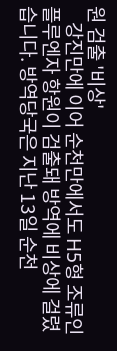원 검출 '비상'
    강진만에 이어 순천만에서도 H5형 조류인플루엔자 항원이 검출돼 방역에 비상에 걸렸습니다. 방역당국은 지난 13일 순천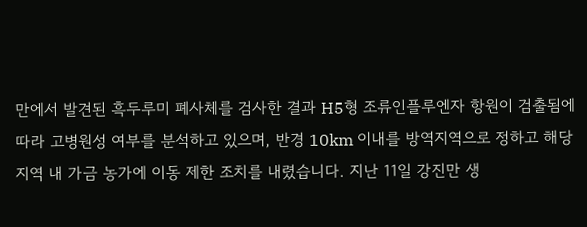만에서 발견된 흑두루미 폐사체를 검사한 결과 H5형 조류인플루엔자 항원이 검출됨에 따라 고병원성 여부를 분석하고 있으며, 반경 10km 이내를 방역지역으로 정하고 해당 지역 내 가금 농가에 이동 제한 조치를 내렸습니다. 지난 11일 강진만 생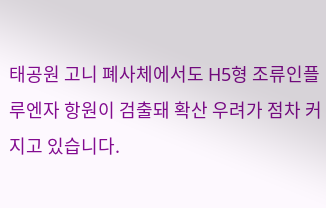태공원 고니 폐사체에서도 H5형 조류인플루엔자 항원이 검출돼 확산 우려가 점차 커지고 있습니다.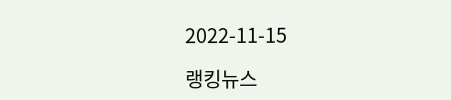2022-11-15

랭킹뉴스